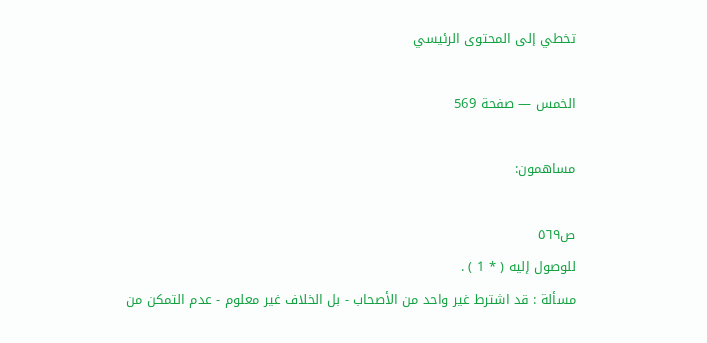تخطي إلى المحتوى الرئيسي

الخمس — صفحة 569

مساهمون:

ص٥٦٩
للوصول إليه ( * 1 ) .
مسألة : قد اشترط غير واحد من الأصحاب - بل الخلاف غير معلوم - عدم التمكن من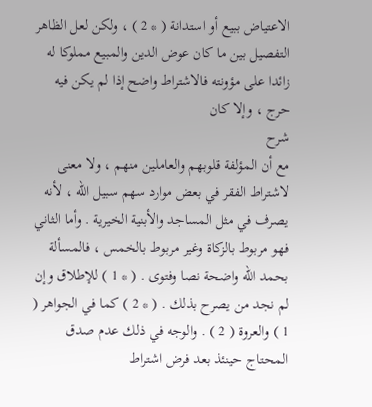الاعتياض ببيع أو استدانة ( * 2 ) ، ولكن لعل الظاهر التفصيل بين ما كان عوض الدين والمبيع مملوكا له زائدا على مؤونته فالاشتراط واضح إذا لم يكن فيه حرج ، وإلا كان
شرح
مع أن المؤلفة قلوبهم والعاملين منهم ، ولا معنى لاشتراط الفقر في بعض موارد سهم سبيل الله ، لأنه يصرف في مثل المساجد والأبنية الخيرية . وأما الثاني فهو مربوط بالزكاة وغير مربوط بالخمس ، فالمسألة بحمد الله واضحة نصا وفتوى . ( * 1 ) للإطلاق وإن لم نجد من يصرح بذلك . ( * 2 ) كما في الجواهر ( 1 ) والعروة ( 2 ) . والوجه في ذلك عدم صدق المحتاج حينئذ بعد فرض اشتراط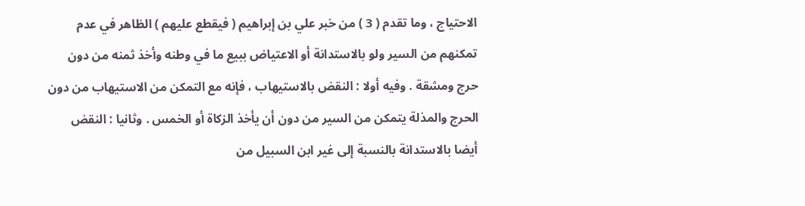الاحتياج ، وما تقدم ( 3 ) من خبر علي بن إبراهيم ( فيقطع عليهم ) الظاهر في عدم تمكنهم من السير ولو بالاستدانة أو الاعتياض ببيع ما في وطنه وأخذ ثمنه من دون حرج ومشقة . وفيه أولا : النقض بالاستيهاب ، فإنه مع التمكن من الاستيهاب من دون الحرج والمذلة يتمكن من السير من دون أن يأخذ الزكاة أو الخمس . وثانيا : النقض أيضا بالاستدانة بالنسبة إلى غير ابن السبيل من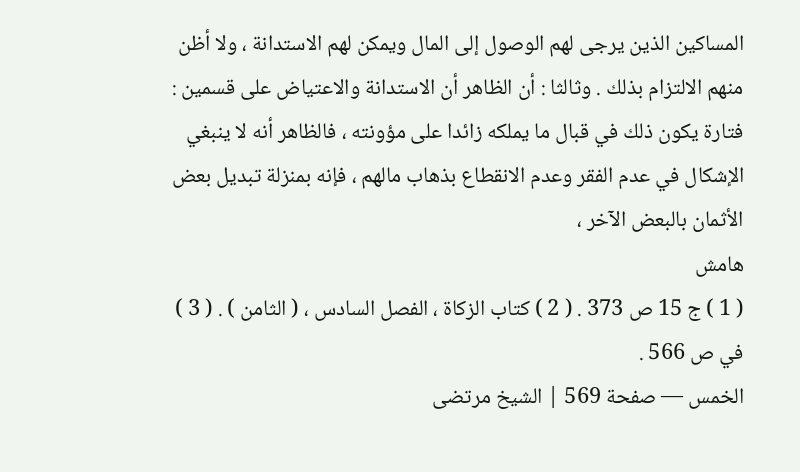المساكين الذين يرجى لهم الوصول إلى المال ويمكن لهم الاستدانة ، ولا أظن منهم الالتزام بذلك . وثالثا : أن الظاهر أن الاستدانة والاعتياض على قسمين : فتارة يكون ذلك في قبال ما يملكه زائدا على مؤونته ، فالظاهر أنه لا ينبغي الإشكال في عدم الفقر وعدم الانقطاع بذهاب مالهم ، فإنه بمنزلة تبديل بعض الأثمان بالبعض الآخر ،
هامش
( 1 ) ج 15 ص 373 . ( 2 ) كتاب الزكاة ، الفصل السادس ، ( الثامن ) . ( 3 ) في ص 566 .
الخمس — صفحة 569 | الشيخ مرتضى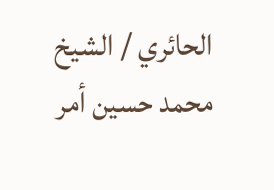الحائري / الشيخ محمد حسين أمر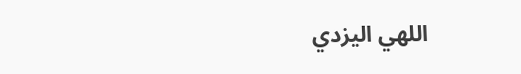اللهي اليزدي